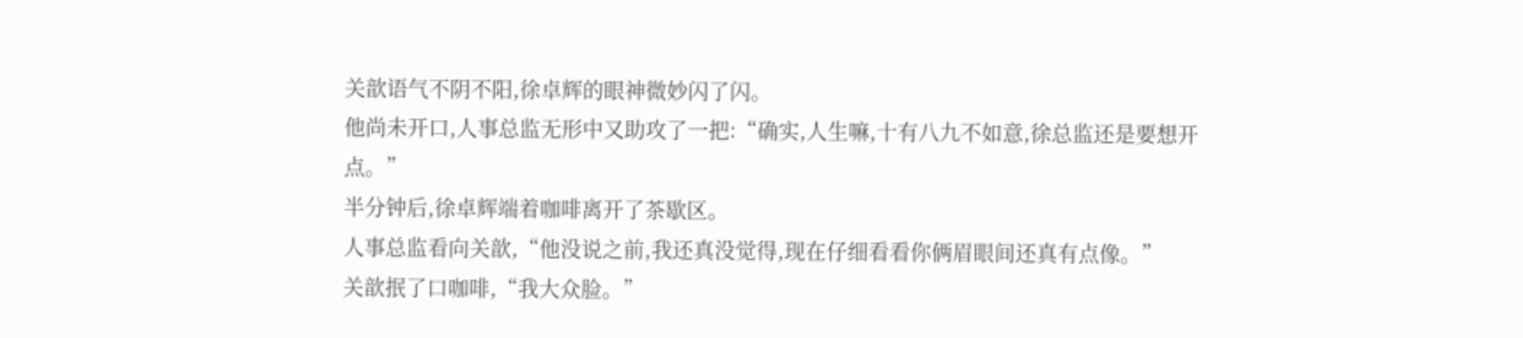关歆语气不阴不阳,徐卓辉的眼神微妙闪了闪。
他尚未开口,人事总监无形中又助攻了一把:“确实,人生嘛,十有八九不如意,徐总监还是要想开点。”
半分钟后,徐卓辉端着咖啡离开了茶歇区。
人事总监看向关歆,“他没说之前,我还真没觉得,现在仔细看看你俩眉眼间还真有点像。”
关歆抿了口咖啡,“我大众脸。”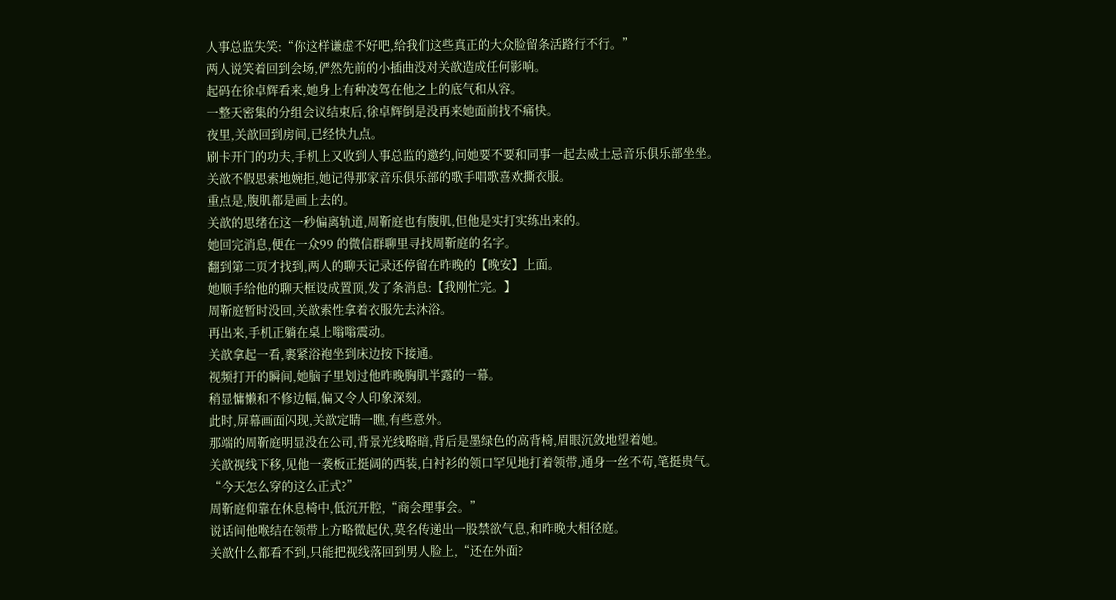人事总监失笑:“你这样谦虚不好吧,给我们这些真正的大众脸留条活路行不行。”
两人说笑着回到会场,俨然先前的小插曲没对关歆造成任何影响。
起码在徐卓辉看来,她身上有种凌驾在他之上的底气和从容。
一整天密集的分组会议结束后,徐卓辉倒是没再来她面前找不痛快。
夜里,关歆回到房间,已经快九点。
刷卡开门的功夫,手机上又收到人事总监的邀约,问她要不要和同事一起去威士忌音乐俱乐部坐坐。
关歆不假思索地婉拒,她记得那家音乐俱乐部的歌手唱歌喜欢撕衣服。
重点是,腹肌都是画上去的。
关歆的思绪在这一秒偏离轨道,周靳庭也有腹肌,但他是实打实练出来的。
她回完消息,便在一众99 的微信群聊里寻找周靳庭的名字。
翻到第二页才找到,两人的聊天记录还停留在昨晚的【晚安】上面。
她顺手给他的聊天框设成置顶,发了条消息:【我刚忙完。】
周靳庭暂时没回,关歆索性拿着衣服先去沐浴。
再出来,手机正躺在桌上嗡嗡震动。
关歆拿起一看,裹紧浴袍坐到床边按下接通。
视频打开的瞬间,她脑子里划过他昨晚胸肌半露的一幕。
稍显慵懒和不修边幅,偏又令人印象深刻。
此时,屏幕画面闪现,关歆定睛一瞧,有些意外。
那端的周靳庭明显没在公司,背景光线略暗,背后是墨绿色的高背椅,眉眼沉敛地望着她。
关歆视线下移,见他一袭板正挺阔的西装,白衬衫的领口罕见地打着领带,通身一丝不苟,笔挺贵气。
“今天怎么穿的这么正式?”
周靳庭仰靠在休息椅中,低沉开腔,“商会理事会。”
说话间他喉结在领带上方略微起伏,莫名传递出一股禁欲气息,和昨晚大相径庭。
关歆什么都看不到,只能把视线落回到男人脸上,“还在外面?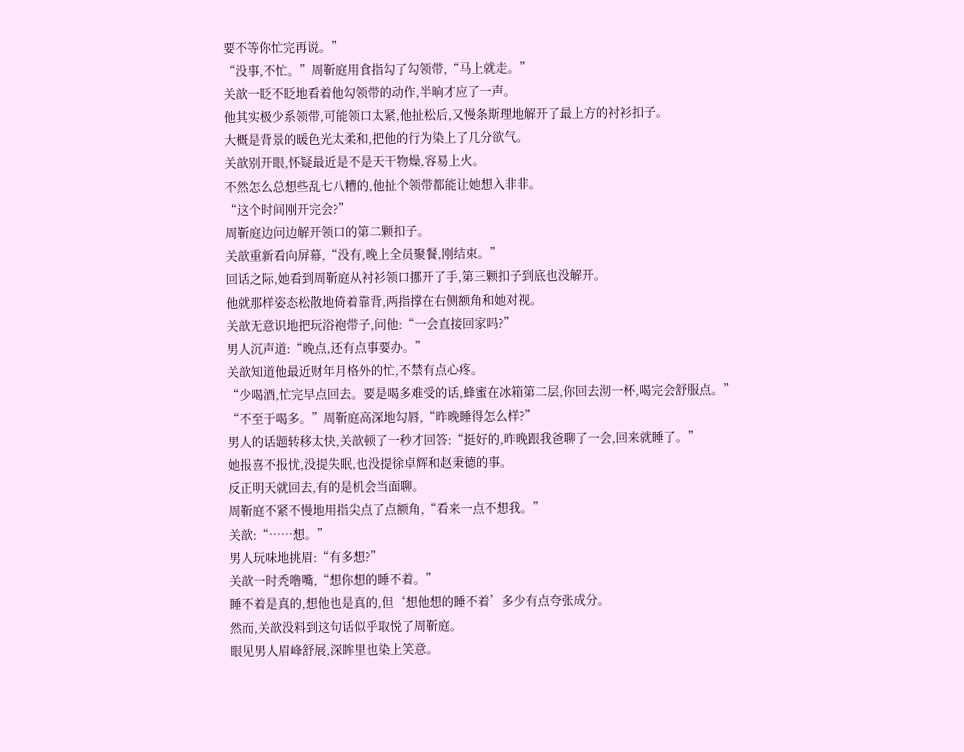要不等你忙完再说。”
“没事,不忙。”周靳庭用食指勾了勾领带,“马上就走。”
关歆一眨不眨地看着他勾领带的动作,半晌才应了一声。
他其实极少系领带,可能领口太紧,他扯松后,又慢条斯理地解开了最上方的衬衫扣子。
大概是背景的暖色光太柔和,把他的行为染上了几分欲气。
关歆别开眼,怀疑最近是不是天干物燥,容易上火。
不然怎么总想些乱七八糟的,他扯个领带都能让她想入非非。
“这个时间刚开完会?”
周靳庭边问边解开领口的第二颗扣子。
关歆重新看向屏幕,“没有,晚上全员聚餐,刚结束。”
回话之际,她看到周靳庭从衬衫领口挪开了手,第三颗扣子到底也没解开。
他就那样姿态松散地倚着靠背,两指撑在右侧额角和她对视。
关歆无意识地把玩浴袍带子,问他:“一会直接回家吗?”
男人沉声道:“晚点,还有点事要办。”
关歆知道他最近财年月格外的忙,不禁有点心疼。
“少喝酒,忙完早点回去。要是喝多难受的话,蜂蜜在冰箱第二层,你回去沏一杯,喝完会舒服点。”
“不至于喝多。”周靳庭高深地勾唇,“昨晚睡得怎么样?”
男人的话题转移太快,关歆顿了一秒才回答:“挺好的,昨晚跟我爸聊了一会,回来就睡了。”
她报喜不报忧,没提失眠,也没提徐卓辉和赵秉德的事。
反正明天就回去,有的是机会当面聊。
周靳庭不紧不慢地用指尖点了点额角,“看来一点不想我。”
关歆:“……想。”
男人玩味地挑眉:“有多想?”
关歆一时秃噜嘴,“想你想的睡不着。”
睡不着是真的,想他也是真的,但‘想他想的睡不着’多少有点夸张成分。
然而,关歆没料到这句话似乎取悦了周靳庭。
眼见男人眉峰舒展,深眸里也染上笑意。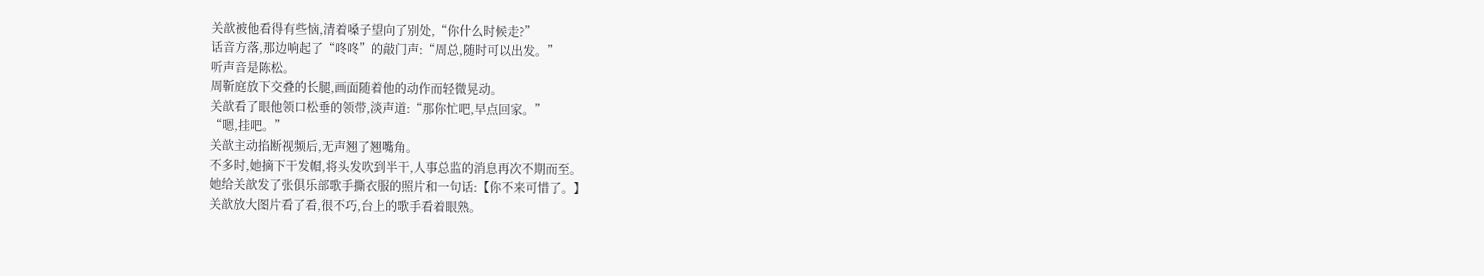关歆被他看得有些恼,清着嗓子望向了别处,“你什么时候走?”
话音方落,那边响起了“咚咚”的敲门声:“周总,随时可以出发。”
听声音是陈松。
周靳庭放下交叠的长腿,画面随着他的动作而轻微晃动。
关歆看了眼他领口松垂的领带,淡声道:“那你忙吧,早点回家。”
“嗯,挂吧。”
关歆主动掐断视频后,无声翘了翘嘴角。
不多时,她摘下干发帽,将头发吹到半干,人事总监的消息再次不期而至。
她给关歆发了张俱乐部歌手撕衣服的照片和一句话:【你不来可惜了。】
关歆放大图片看了看,很不巧,台上的歌手看着眼熟。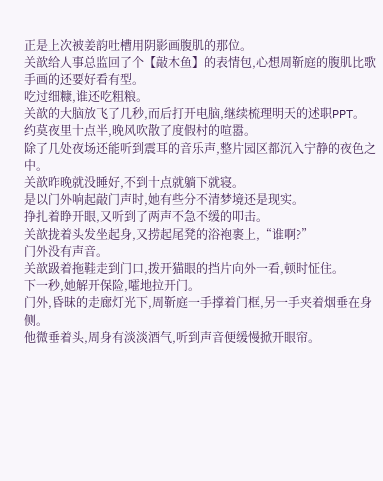正是上次被姜韵吐槽用阴影画腹肌的那位。
关歆给人事总监回了个【敲木鱼】的表情包,心想周靳庭的腹肌比歌手画的还要好看有型。
吃过细糠,谁还吃粗粮。
关歆的大脑放飞了几秒,而后打开电脑,继续梳理明天的述职PPT。
约莫夜里十点半,晚风吹散了度假村的喧嚣。
除了几处夜场还能听到震耳的音乐声,整片园区都沉入宁静的夜色之中。
关歆昨晚就没睡好,不到十点就躺下就寝。
是以门外响起敲门声时,她有些分不清梦境还是现实。
挣扎着睁开眼,又听到了两声不急不缓的叩击。
关歆拢着头发坐起身,又捞起尾凳的浴袍裹上,“谁啊?”
门外没有声音。
关歆趿着拖鞋走到门口,拨开猫眼的挡片向外一看,顿时怔住。
下一秒,她解开保险,嚯地拉开门。
门外,昏昧的走廊灯光下,周靳庭一手撑着门框,另一手夹着烟垂在身侧。
他微垂着头,周身有淡淡酒气,听到声音便缓慢掀开眼帘。